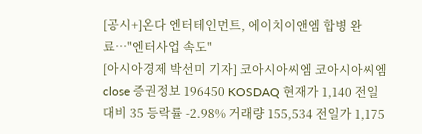[공시+]온다 엔터테인먼트, 에이치이앤엠 합병 완료…"엔터사업 속도"
[아시아경제 박선미 기자] 코아시아씨엠 코아시아씨엠 close 증권정보 196450 KOSDAQ 현재가 1,140 전일대비 35 등락률 -2.98% 거래량 155,534 전일가 1,175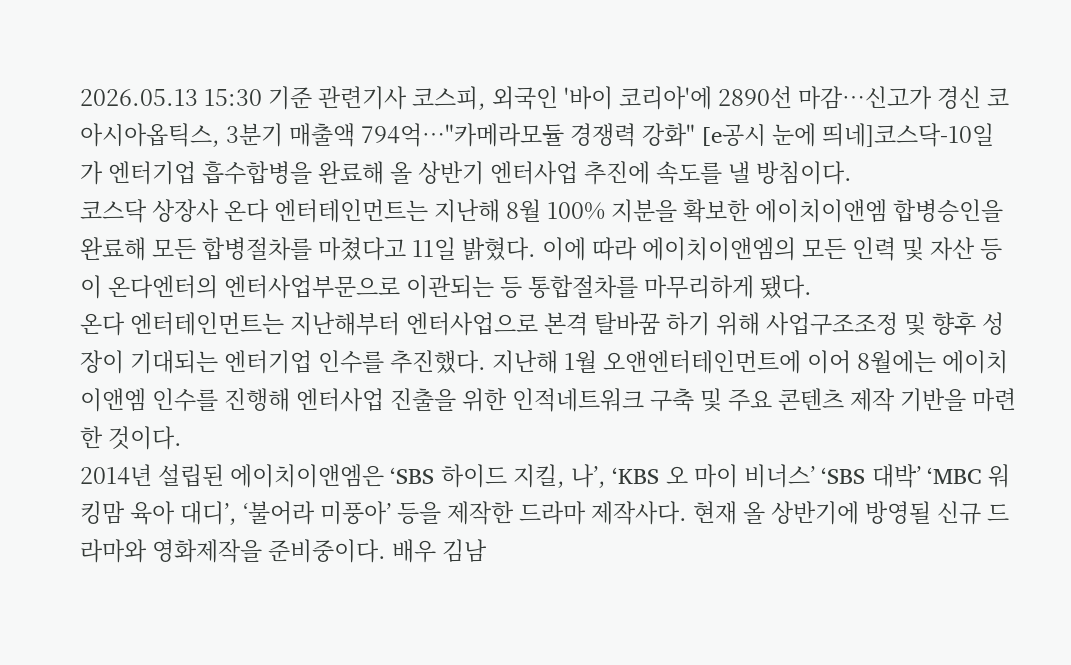2026.05.13 15:30 기준 관련기사 코스피, 외국인 '바이 코리아'에 2890선 마감…신고가 경신 코아시아옵틱스, 3분기 매출액 794억…"카메라모듈 경쟁력 강화" [e공시 눈에 띄네]코스닥-10일 가 엔터기업 흡수합병을 완료해 올 상반기 엔터사업 추진에 속도를 낼 방침이다.
코스닥 상장사 온다 엔터테인먼트는 지난해 8월 100% 지분을 확보한 에이치이앤엠 합병승인을 완료해 모든 합병절차를 마쳤다고 11일 밝혔다. 이에 따라 에이치이앤엠의 모든 인력 및 자산 등이 온다엔터의 엔터사업부문으로 이관되는 등 통합절차를 마무리하게 됐다.
온다 엔터테인먼트는 지난해부터 엔터사업으로 본격 탈바꿈 하기 위해 사업구조조정 및 향후 성장이 기대되는 엔터기업 인수를 추진했다. 지난해 1월 오앤엔터테인먼트에 이어 8월에는 에이치이앤엠 인수를 진행해 엔터사업 진출을 위한 인적네트워크 구축 및 주요 콘텐츠 제작 기반을 마련한 것이다.
2014년 설립된 에이치이앤엠은 ‘SBS 하이드 지킬, 나’, ‘KBS 오 마이 비너스’ ‘SBS 대박’ ‘MBC 워킹맘 육아 대디’, ‘불어라 미풍아’ 등을 제작한 드라마 제작사다. 현재 올 상반기에 방영될 신규 드라마와 영화제작을 준비중이다. 배우 김남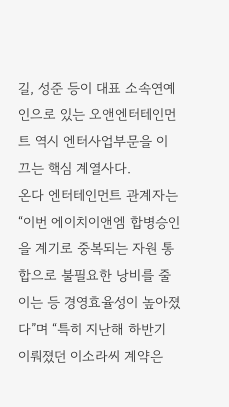길, 성준 등이 대표 소속연예인으로 있는 오앤엔터테인먼트 역시 엔터사업부문을 이끄는 핵심 계열사다.
온다 엔터테인먼트 관계자는 “이번 에이치이앤엠 합병승인을 계기로 중복되는 자원 통합으로 불필요한 낭비를 줄이는 등 경영효율성이 높아졌다”며 “특히 지난해 하반기 이뤄졌던 이소라씨 계약은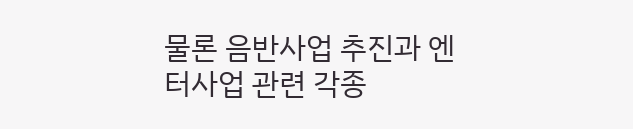물론 음반사업 추진과 엔터사업 관련 각종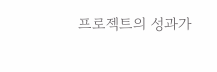프로젝트의 성과가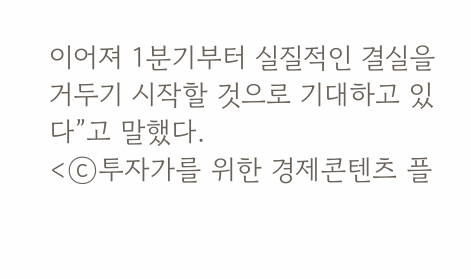이어져 1분기부터 실질적인 결실을 거두기 시작할 것으로 기대하고 있다”고 말했다.
<ⓒ투자가를 위한 경제콘텐츠 플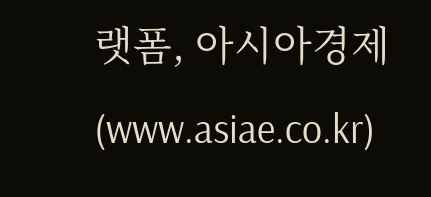랫폼, 아시아경제(www.asiae.co.kr)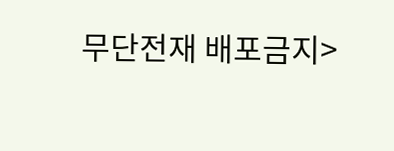무단전재 배포금지>